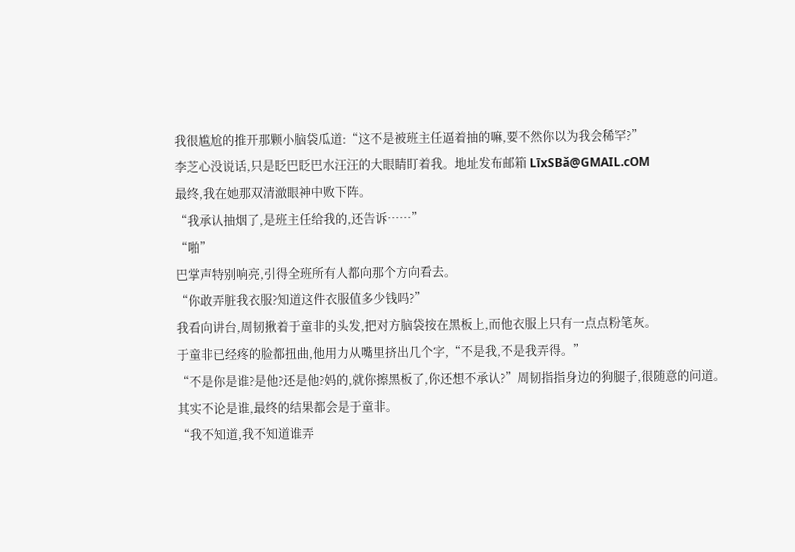我很尴尬的推开那颗小脑袋瓜道:“这不是被班主任逼着抽的嘛,要不然你以为我会稀罕?”
李芝心没说话,只是眨巴眨巴水汪汪的大眼睛盯着我。地址发布邮箱 LīxSBǎ@GMAIL.cOM
最终,我在她那双清澈眼神中败下阵。
“我承认抽烟了,是班主任给我的,还告诉……”
“啪”
巴掌声特别响亮,引得全班所有人都向那个方向看去。
“你敢弄脏我衣服?知道这件衣服值多少钱吗?”
我看向讲台,周韧揪着于童非的头发,把对方脑袋按在黑板上,而他衣服上只有一点点粉笔灰。
于童非已经疼的脸都扭曲,他用力从嘴里挤出几个字,“不是我,不是我弄得。”
“不是你是谁?是他?还是他?妈的,就你擦黑板了,你还想不承认?”周韧指指身边的狗腿子,很随意的问道。
其实不论是谁,最终的结果都会是于童非。
“我不知道,我不知道谁弄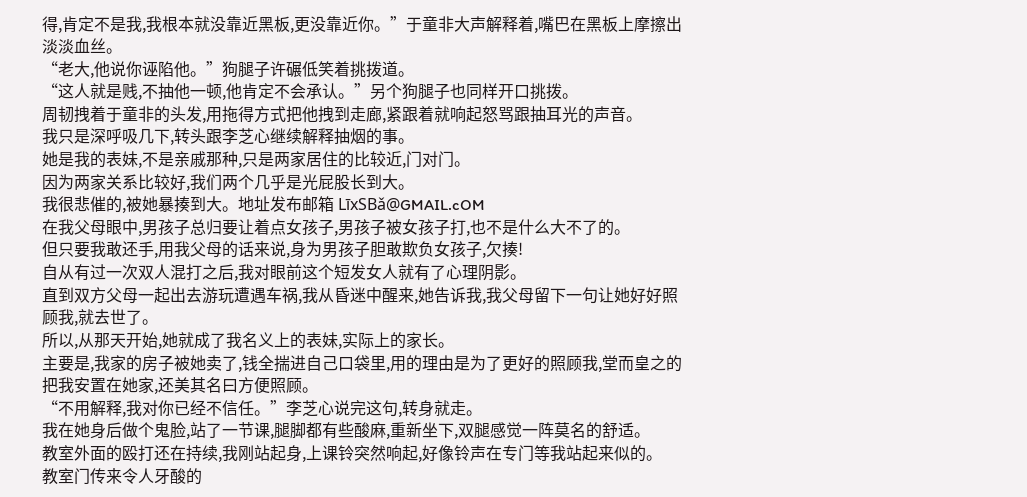得,肯定不是我,我根本就没靠近黑板,更没靠近你。”于童非大声解释着,嘴巴在黑板上摩擦出淡淡血丝。
“老大,他说你诬陷他。”狗腿子许碾低笑着挑拨道。
“这人就是贱,不抽他一顿,他肯定不会承认。”另个狗腿子也同样开口挑拨。
周韧拽着于童非的头发,用拖得方式把他拽到走廊,紧跟着就响起怒骂跟抽耳光的声音。
我只是深呼吸几下,转头跟李芝心继续解释抽烟的事。
她是我的表妹,不是亲戚那种,只是两家居住的比较近,门对门。
因为两家关系比较好,我们两个几乎是光屁股长到大。
我很悲催的,被她暴揍到大。地址发布邮箱 LīxSBǎ@GMAIL.cOM
在我父母眼中,男孩子总归要让着点女孩子,男孩子被女孩子打,也不是什么大不了的。
但只要我敢还手,用我父母的话来说,身为男孩子胆敢欺负女孩子,欠揍!
自从有过一次双人混打之后,我对眼前这个短发女人就有了心理阴影。
直到双方父母一起出去游玩遭遇车祸,我从昏迷中醒来,她告诉我,我父母留下一句让她好好照顾我,就去世了。
所以,从那天开始,她就成了我名义上的表妹,实际上的家长。
主要是,我家的房子被她卖了,钱全揣进自己口袋里,用的理由是为了更好的照顾我,堂而皇之的把我安置在她家,还美其名曰方便照顾。
“不用解释,我对你已经不信任。”李芝心说完这句,转身就走。
我在她身后做个鬼脸,站了一节课,腿脚都有些酸麻,重新坐下,双腿感觉一阵莫名的舒适。
教室外面的殴打还在持续,我刚站起身,上课铃突然响起,好像铃声在专门等我站起来似的。
教室门传来令人牙酸的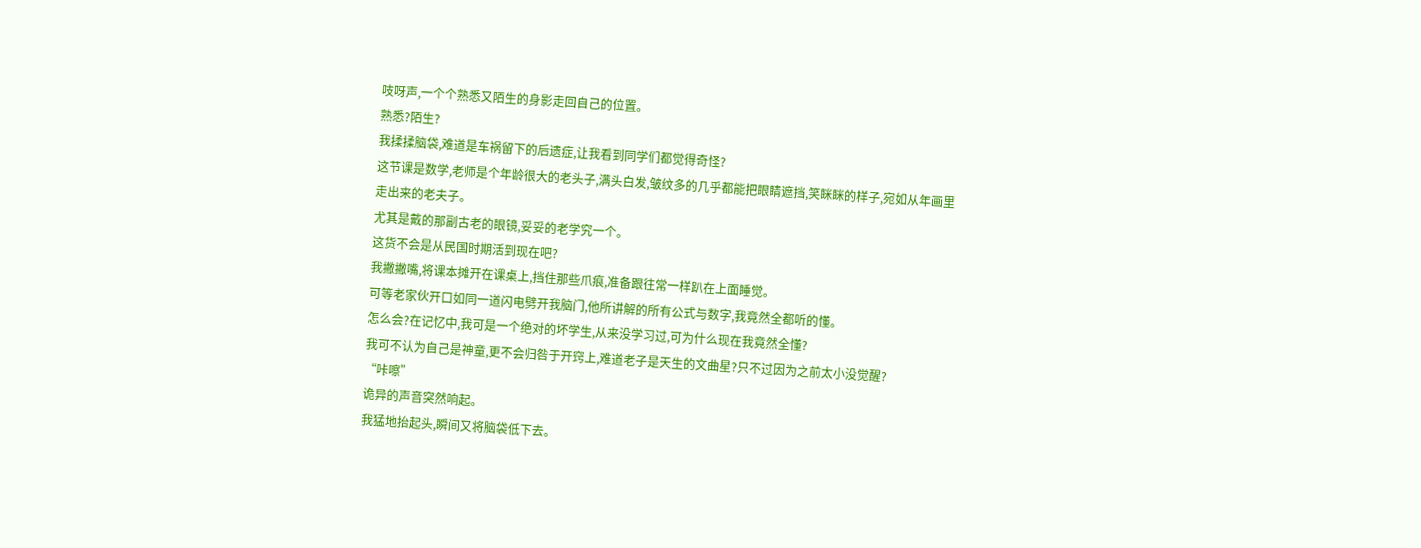吱呀声,一个个熟悉又陌生的身影走回自己的位置。
熟悉?陌生?
我揉揉脑袋,难道是车祸留下的后遗症,让我看到同学们都觉得奇怪?
这节课是数学,老师是个年龄很大的老头子,满头白发,皱纹多的几乎都能把眼睛遮挡,笑眯眯的样子,宛如从年画里走出来的老夫子。
尤其是戴的那副古老的眼镜,妥妥的老学究一个。
这货不会是从民国时期活到现在吧?
我撇撇嘴,将课本摊开在课桌上,挡住那些爪痕,准备跟往常一样趴在上面睡觉。
可等老家伙开口如同一道闪电劈开我脑门,他所讲解的所有公式与数字,我竟然全都听的懂。
怎么会?在记忆中,我可是一个绝对的坏学生,从来没学习过,可为什么现在我竟然全懂?
我可不认为自己是神童,更不会归咎于开窍上,难道老子是天生的文曲星?只不过因为之前太小没觉醒?
“咔嚓”
诡异的声音突然响起。
我猛地抬起头,瞬间又将脑袋低下去。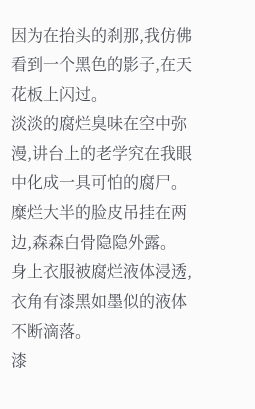因为在抬头的刹那,我仿佛看到一个黑色的影子,在天花板上闪过。
淡淡的腐烂臭味在空中弥漫,讲台上的老学究在我眼中化成一具可怕的腐尸。
糜烂大半的脸皮吊挂在两边,森森白骨隐隐外露。
身上衣服被腐烂液体浸透,衣角有漆黑如墨似的液体不断滴落。
漆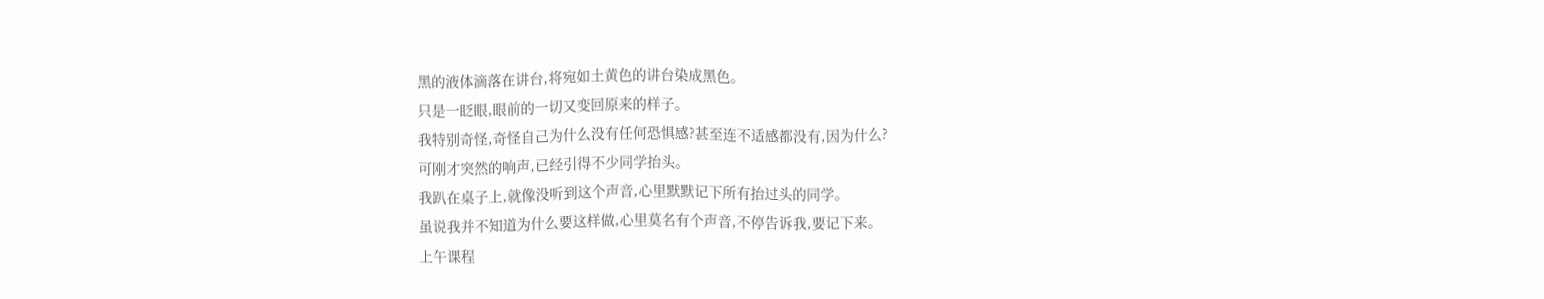黑的液体滴落在讲台,将宛如土黄色的讲台染成黑色。
只是一眨眼,眼前的一切又变回原来的样子。
我特别奇怪,奇怪自己为什么没有任何恐惧感?甚至连不适感都没有,因为什么?
可刚才突然的响声,已经引得不少同学抬头。
我趴在桌子上,就像没听到这个声音,心里默默记下所有抬过头的同学。
虽说我并不知道为什么要这样做,心里莫名有个声音,不停告诉我,要记下来。
上午课程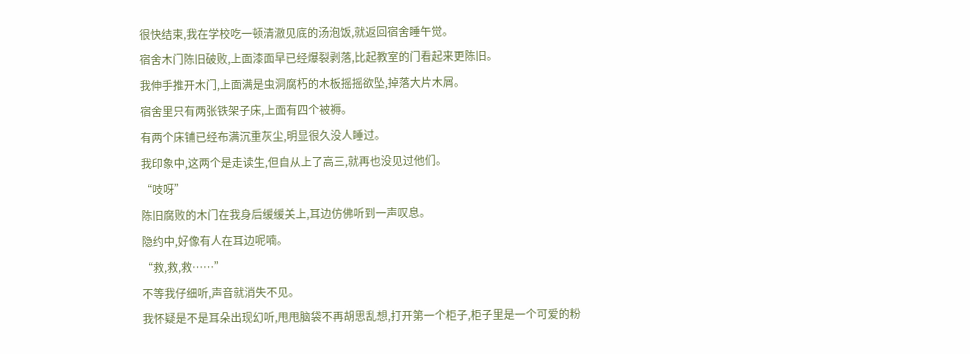很快结束,我在学校吃一顿清澈见底的汤泡饭,就返回宿舍睡午觉。
宿舍木门陈旧破败,上面漆面早已经爆裂剥落,比起教室的门看起来更陈旧。
我伸手推开木门,上面满是虫洞腐朽的木板摇摇欲坠,掉落大片木屑。
宿舍里只有两张铁架子床,上面有四个被褥。
有两个床铺已经布满沉重灰尘,明显很久没人睡过。
我印象中,这两个是走读生,但自从上了高三,就再也没见过他们。
“吱呀”
陈旧腐败的木门在我身后缓缓关上,耳边仿佛听到一声叹息。
隐约中,好像有人在耳边呢喃。
“救,救,救……”
不等我仔细听,声音就消失不见。
我怀疑是不是耳朵出现幻听,甩甩脑袋不再胡思乱想,打开第一个柜子,柜子里是一个可爱的粉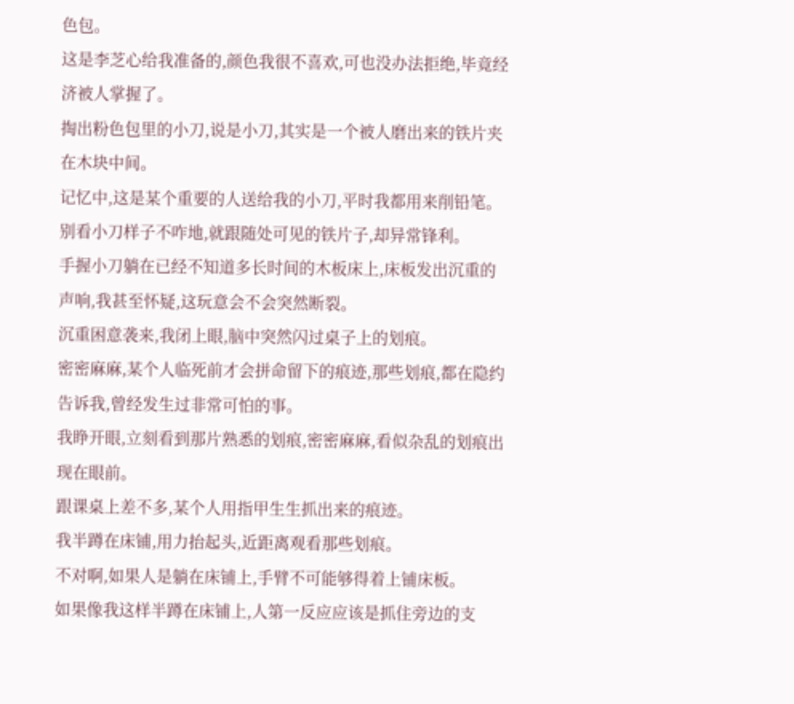色包。
这是李芝心给我准备的,颜色我很不喜欢,可也没办法拒绝,毕竟经济被人掌握了。
掏出粉色包里的小刀,说是小刀,其实是一个被人磨出来的铁片夹在木块中间。
记忆中,这是某个重要的人送给我的小刀,平时我都用来削铅笔。
别看小刀样子不咋地,就跟随处可见的铁片子,却异常锋利。
手握小刀躺在已经不知道多长时间的木板床上,床板发出沉重的声响,我甚至怀疑,这玩意会不会突然断裂。
沉重困意袭来,我闭上眼,脑中突然闪过桌子上的划痕。
密密麻麻,某个人临死前才会拼命留下的痕迹,那些划痕,都在隐约告诉我,曾经发生过非常可怕的事。
我睁开眼,立刻看到那片熟悉的划痕,密密麻麻,看似杂乱的划痕出现在眼前。
跟课桌上差不多,某个人用指甲生生抓出来的痕迹。
我半蹲在床铺,用力抬起头,近距离观看那些划痕。
不对啊,如果人是躺在床铺上,手臂不可能够得着上铺床板。
如果像我这样半蹲在床铺上,人第一反应应该是抓住旁边的支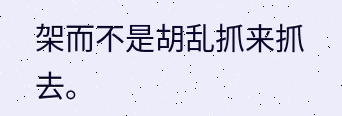架而不是胡乱抓来抓去。